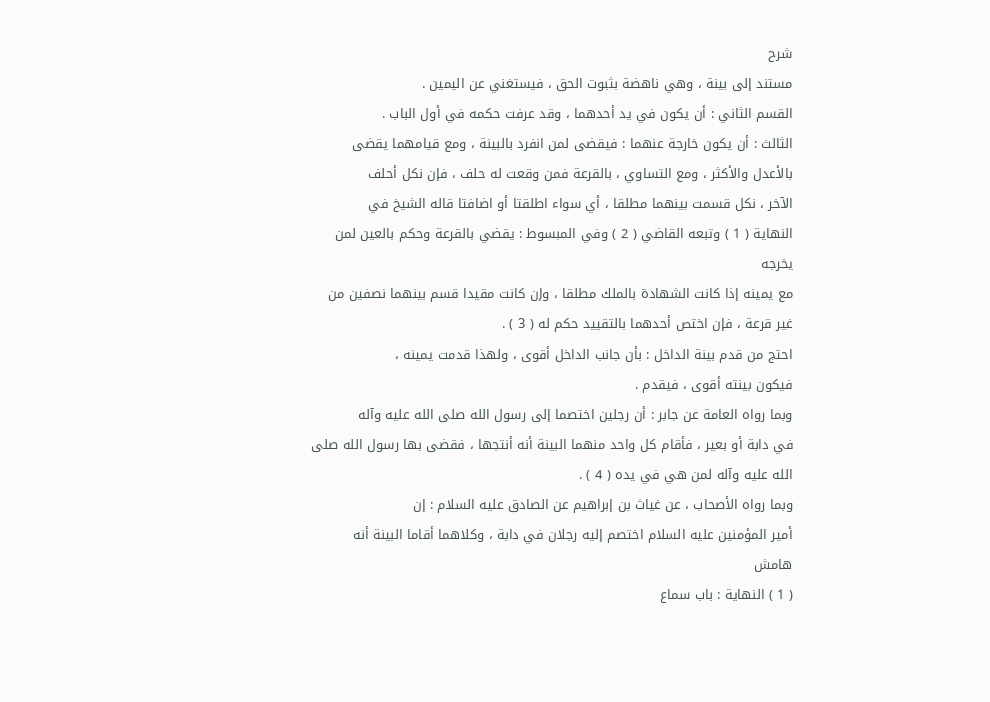شرح
مستند إلى بينة ، وهي ناهضة بثبوت الحق ، فيستغني عن اليمين .
القسم الثاني : أن يكون في يد أحدهما ، وقد عرفت حكمه في أول الباب .
الثالث : أن يكون خارجة عنهما : فيقضى لمن انفرد بالبينة ، ومع قيامهما يقضى
بالأعدل والأكثر ، ومع التساوي ، بالقرعة فمن وقعت له حلف ، فإن نكل أحلف
الآخر ، نكل قسمت بينهما مطلقا ، أي سواء اطلقتا أو اضافتا قاله الشيخ في
النهاية ( 1 ) وتبعه القاضي ( 2 ) وفي المبسوط : يقضي بالقرعة وحكم بالعين لمن يخرجه
مع يمينه إذا كانت الشهادة بالملك مطلقا ، وإن كانت مقيدا قسم بينهما نصفين من
غير قرعة ، فإن اختص أحدهما بالتقييد حكم له ( 3 ) .
احتج من قدم بينة الداخل : بأن جانب الداخل أقوى ، ولهذا قدمت يمينه ،
فيكون بينته أقوى ، فيقدم .
وبما رواه العامة عن جابر : أن رجلين اختصما إلى رسول الله صلى الله عليه وآله
في دابة أو بعير ، فأقام كل واحد منهما البينة أنه أنتجها ، فقضى بها رسول الله صلى
الله عليه وآله لمن هي في يده ( 4 ) .
وبما رواه الأصحاب ، عن غياث بن إبراهيم عن الصادق عليه السلام : إن
أمير المؤمنين عليه السلام اختصم إليه رجلان في دابة ، وكلاهما أقاما البينة أنه
هامش
( 1 ) النهاية : باب سماع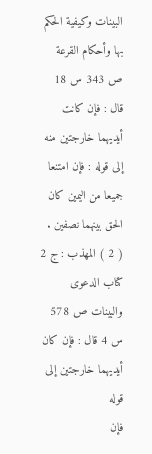البينات وكيفية الحكم بها وأحكام القرعة ص 343 س 18 قال : فإن كانت
أيديهما خارجتين منه إلى قوله : فإن امتنعا جميعا من اليمين كان الحق بينهما نصفين .
( 2 ) المهذب : ج 2 كتاب الدعوى والبينات ص 578 س 4 قال : فإن كان أيديهما خارجتين إلى قوله
فإن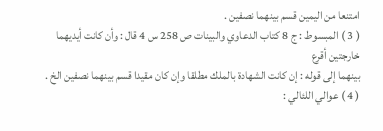امتنعا من اليمين قسم بينهما نصفين .
( 3 ) المبسوط : ج 8 كتاب الدعاوي والبينات ص 258 س 4 قال : وأن كانت أيديهما خارجتين أقرع
بينهما إلى قوله : إن كانت الشهادة بالملك مطلقا وإن كان مقيدا قسم بينهما نصفين الخ .
( 4 ) عوالي اللئالي :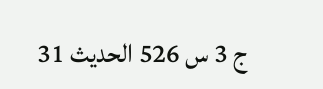ج 3 س 526 الحديث 31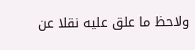ولاحظ ما علق عليه نقلا عن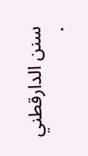سنن الدارقطني .